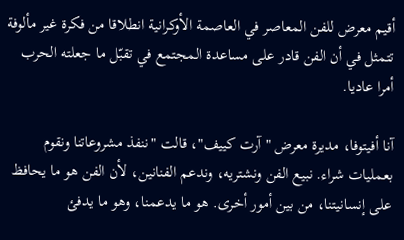أقيم معرض للفن المعاصر في العاصمة الأوكرانية انطلاقا من فكرة غير مألوفة تتمثل في أن الفن قادر على مساعدة المجتمع في تقبّل ما جعلته الحرب أمرا عاديا.

آنا أفيتوفا، مديرة معرض "آرت كييف"، قالت "ننفذ مشروعاتنا ونقوم بعمليات شراء. نبيع الفن ونشتريه، وندعم الفنانين، لأن الفن هو ما يحافظ على إنسانيتنا، من بين أمور أخرى. هو ما يدعمنا، وهو ما يدفئ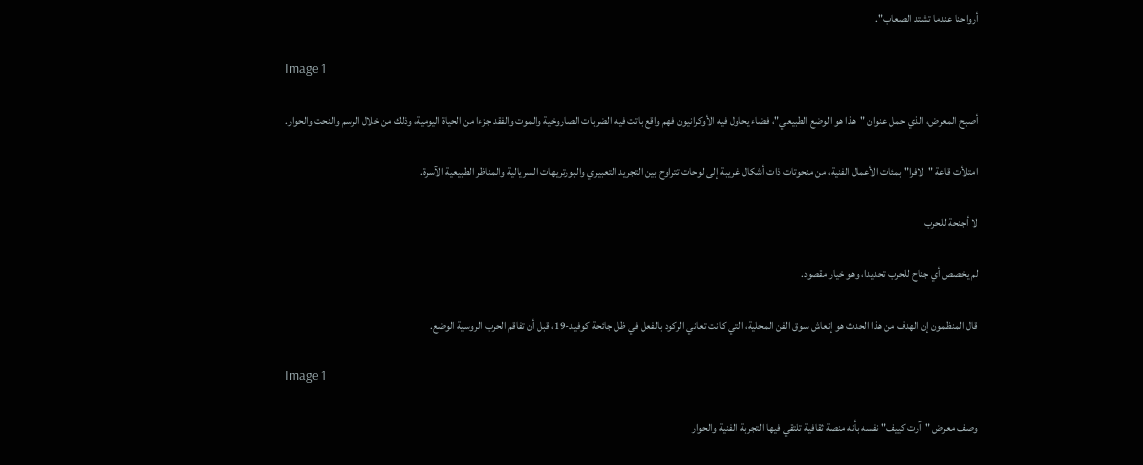أرواحنا عندما تشتد الصعاب".

Image 1

أصبح المعرض، الذي حمل عنوان "هذا هو الوضع الطبيعي"، فضاء يحاول فيه الأوكرانيون فهم واقع باتت فيه الضربات الصاروخية والموت والفقد جزءا من الحياة اليومية، وذلك من خلال الرسم والنحت والحوار.

امتلأت قاعة "لافرا" بمئات الأعمال الفنية، من منحوتات ذات أشكال غريبة إلى لوحات تتراوح بين التجريد التعبيري والبورتريهات السريالية والمناظر الطبيعية الآسرة.

لا أجنحة للحرب

لم يخصص أي جناح للحرب تحديدا، وهو خيار مقصود.

قال المنظمون إن الهدف من هذا الحدث هو إنعاش سوق الفن المحلية، التي كانت تعاني الركود بالفعل في ظل جائحة كوفيد-19، قبل أن تفاقم الحرب الروسية الوضع.

Image 1

وصف معرض "آرت كييف" نفسه بأنه منصة ثقافية تلتقي فيها التجربة الفنية والحوار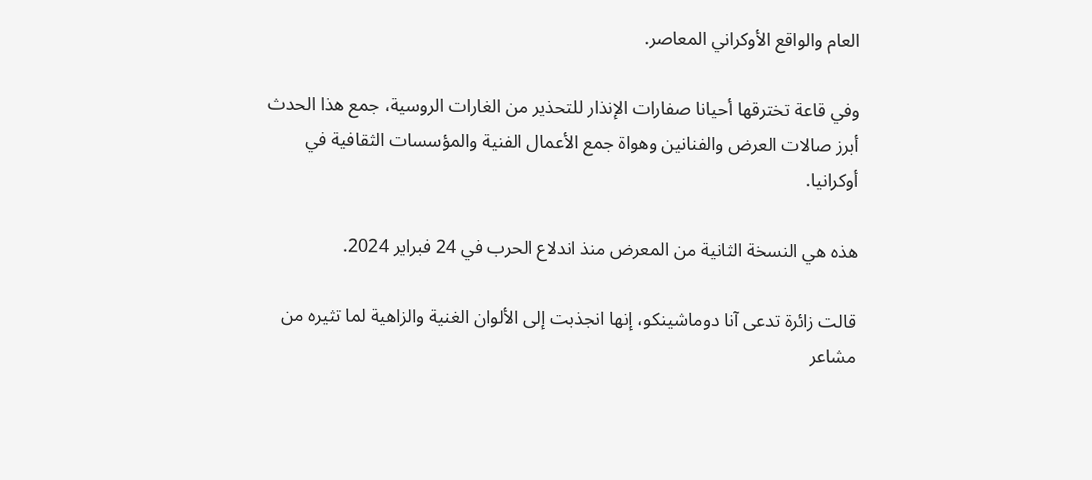العام والواقع الأوكراني المعاصر.

وفي قاعة تخترقها أحيانا صفارات الإنذار للتحذير من الغارات الروسية، جمع هذا الحدث أبرز صالات العرض والفنانين وهواة جمع الأعمال الفنية والمؤسسات الثقافية في أوكرانيا.

هذه هي النسخة الثانية من المعرض منذ اندلاع الحرب في 24 فبراير 2024.

قالت زائرة تدعى آنا دوماشينكو، إنها انجذبت إلى الألوان الغنية والزاهية لما تثيره من مشاعر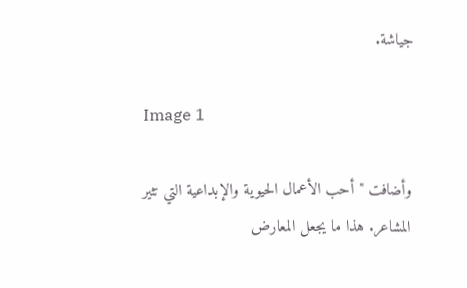جياشة.

Image 1

وأضافت "أحب الأعمال الحيوية والإبداعية التي تثير المشاعر. هذا ما يجعل المعارض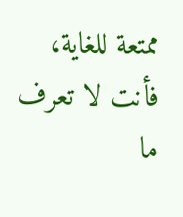ممتعة للغاية، فأنت لا تعرف ما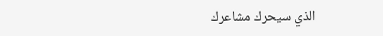الذي سيحرك مشاعرك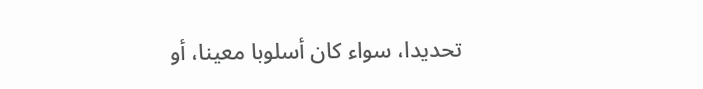تحديدا، سواء كان أسلوبا معينا، أو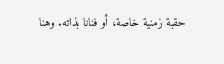حقبة زمنية خاصة، أو فنانا بذاته. وهنا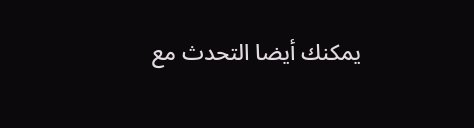يمكنك أيضا التحدث مع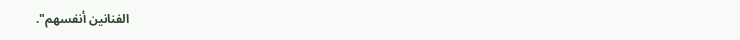الفنانين أنفسهم".